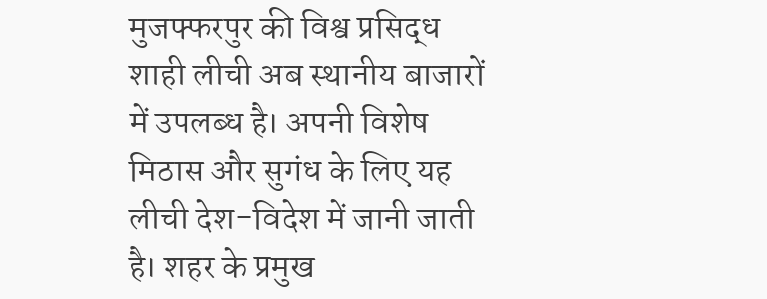मुजफ्फरपुर की विश्व प्रसिद्ध शाही लीची अब स्थानीय बाजारों में उपलब्ध है। अपनी विशेष मिठास और सुगंध के लिए यह लीची देश-विदेश में जानी जाती है। शहर के प्रमुख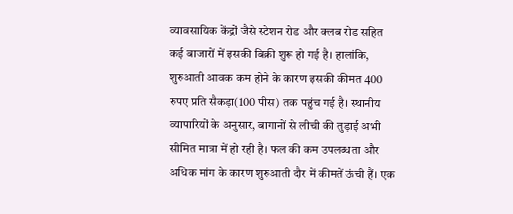व्यावसायिक केंद्रों जैसे स्टेशन रोड और क्लब रोड सहित कई बाजारों में इसकी बिक्री शुरू हो गई है। हालांकि, शुरुआती आवक कम होने के कारण इसकी कीमत 400 रुपए प्रति सैकड़ा(100 पीस) तक पहुंच गई है। स्थानीय व्यापारियों के अनुसार, बागानों से लीची की तुड़ाई अभी सीमित मात्रा में हो रही है। फल की कम उपलब्धता और अधिक मांग के कारण शुरुआती दौर में कीमतें ऊंची हैं। एक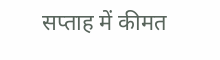सप्ताह में कीमत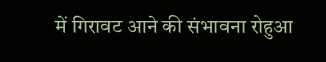में गिरावट आने की संभावना रोहुआ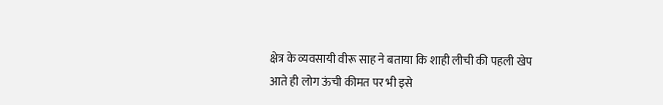क्षेत्र के व्यवसायी वीरू साह ने बताया कि शाही लीची की पहली खेप आते ही लोग ऊंची कीमत पर भी इसे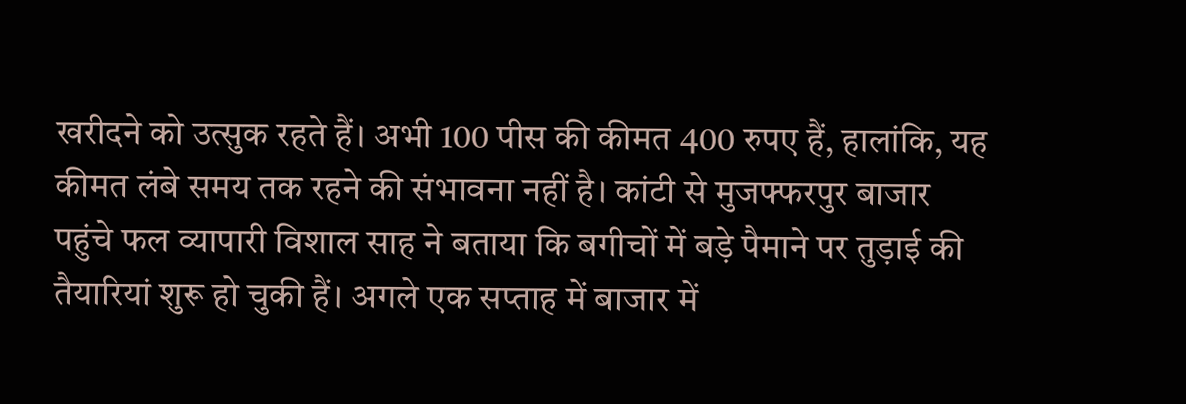खरीदने को उत्सुक रहते हैं। अभी 100 पीस की कीमत 400 रुपए हैं, हालांकि, यह कीमत लंबे समय तक रहने की संभावना नहीं है। कांटी से मुजफ्फरपुर बाजार पहुंचे फल व्यापारी विशाल साह ने बताया कि बगीचों में बड़े पैमाने पर तुड़ाई की तैयारियां शुरू हो चुकी हैं। अगले एक सप्ताह में बाजार में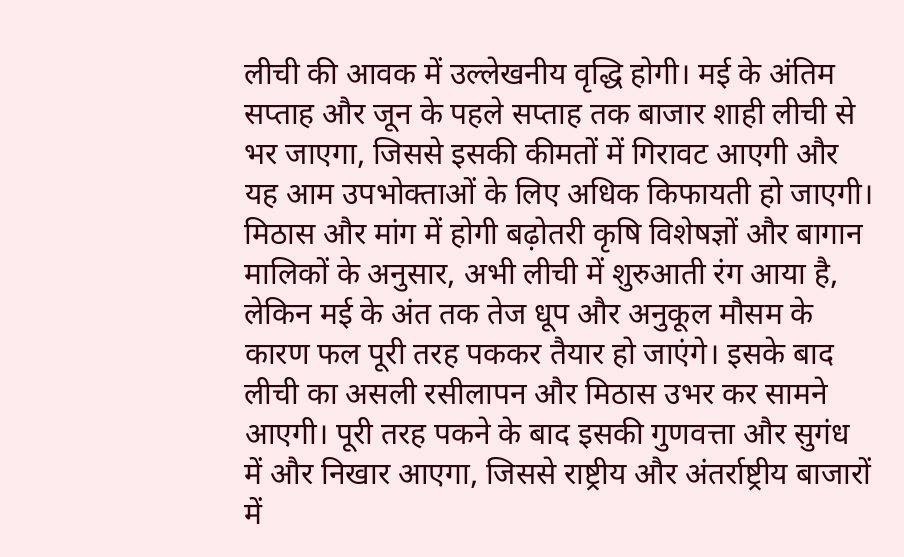लीची की आवक में उल्लेखनीय वृद्धि होगी। मई के अंतिम सप्ताह और जून के पहले सप्ताह तक बाजार शाही लीची से भर जाएगा, जिससे इसकी कीमतों में गिरावट आएगी और यह आम उपभोक्ताओं के लिए अधिक किफायती हो जाएगी। मिठास और मांग में होगी बढ़ोतरी कृषि विशेषज्ञों और बागान मालिकों के अनुसार, अभी लीची में शुरुआती रंग आया है, लेकिन मई के अंत तक तेज धूप और अनुकूल मौसम के कारण फल पूरी तरह पककर तैयार हो जाएंगे। इसके बाद लीची का असली रसीलापन और मिठास उभर कर सामने आएगी। पूरी तरह पकने के बाद इसकी गुणवत्ता और सुगंध में और निखार आएगा, जिससे राष्ट्रीय और अंतर्राष्ट्रीय बाजारों में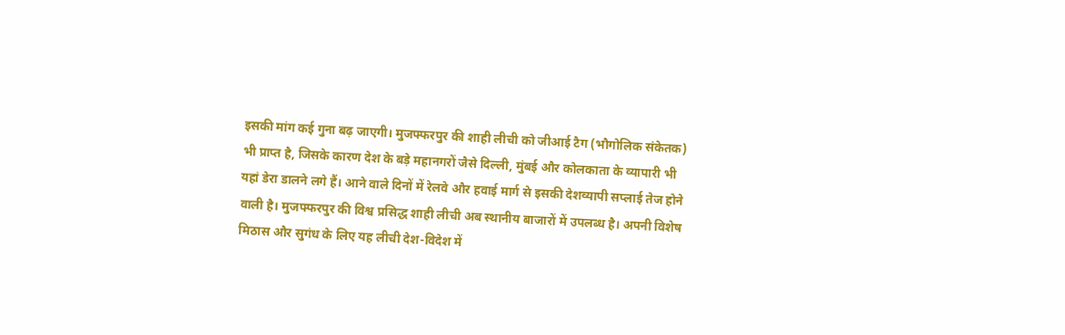इसकी मांग कई गुना बढ़ जाएगी। मुजफ्फरपुर की शाही लीची को जीआई टैग (भौगोलिक संकेतक) भी प्राप्त है, जिसके कारण देश के बड़े महानगरों जैसे दिल्ली, मुंबई और कोलकाता के व्यापारी भी यहां डेरा डालने लगे हैं। आने वाले दिनों में रेलवे और हवाई मार्ग से इसकी देशव्यापी सप्लाई तेज होने वाली है। मुजफ्फरपुर की विश्व प्रसिद्ध शाही लीची अब स्थानीय बाजारों में उपलब्ध है। अपनी विशेष मिठास और सुगंध के लिए यह लीची देश-विदेश में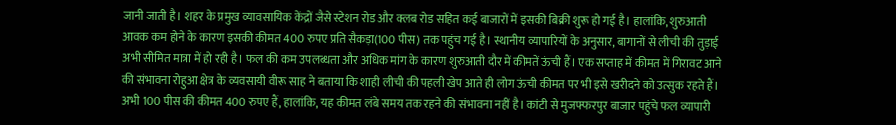जानी जाती है। शहर के प्रमुख व्यावसायिक केंद्रों जैसे स्टेशन रोड और क्लब रोड सहित कई बाजारों में इसकी बिक्री शुरू हो गई है। हालांकि, शुरुआती आवक कम होने के कारण इसकी कीमत 400 रुपए प्रति सैकड़ा(100 पीस) तक पहुंच गई है। स्थानीय व्यापारियों के अनुसार, बागानों से लीची की तुड़ाई अभी सीमित मात्रा में हो रही है। फल की कम उपलब्धता और अधिक मांग के कारण शुरुआती दौर में कीमतें ऊंची हैं। एक सप्ताह में कीमत में गिरावट आने की संभावना रोहुआ क्षेत्र के व्यवसायी वीरू साह ने बताया कि शाही लीची की पहली खेप आते ही लोग ऊंची कीमत पर भी इसे खरीदने को उत्सुक रहते हैं। अभी 100 पीस की कीमत 400 रुपए हैं, हालांकि, यह कीमत लंबे समय तक रहने की संभावना नहीं है। कांटी से मुजफ्फरपुर बाजार पहुंचे फल व्यापारी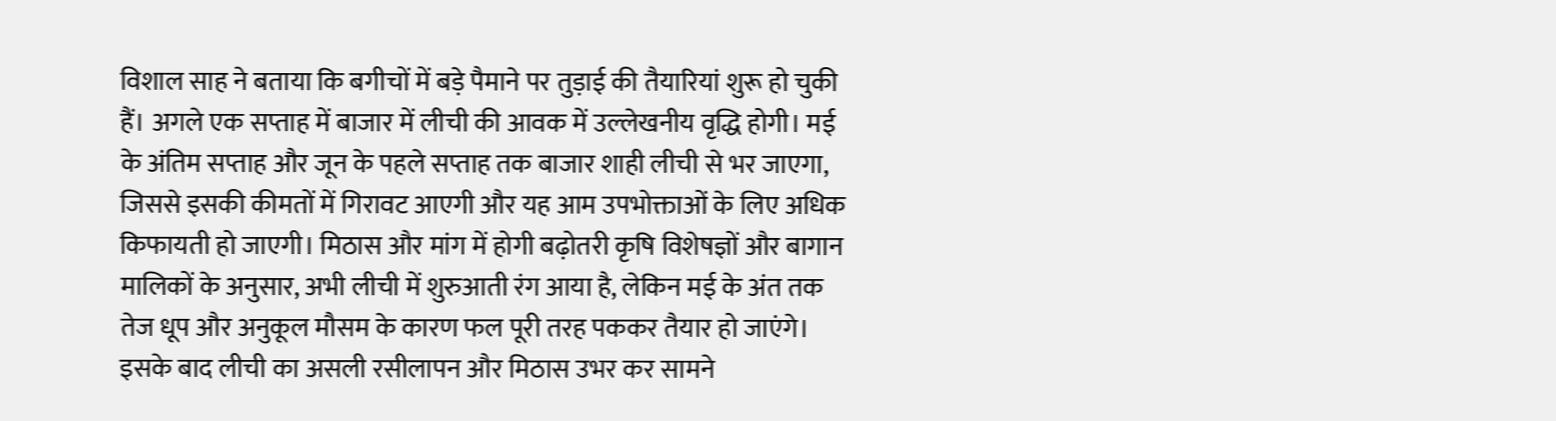विशाल साह ने बताया कि बगीचों में बड़े पैमाने पर तुड़ाई की तैयारियां शुरू हो चुकी हैं। अगले एक सप्ताह में बाजार में लीची की आवक में उल्लेखनीय वृद्धि होगी। मई के अंतिम सप्ताह और जून के पहले सप्ताह तक बाजार शाही लीची से भर जाएगा, जिससे इसकी कीमतों में गिरावट आएगी और यह आम उपभोक्ताओं के लिए अधिक किफायती हो जाएगी। मिठास और मांग में होगी बढ़ोतरी कृषि विशेषज्ञों और बागान मालिकों के अनुसार, अभी लीची में शुरुआती रंग आया है, लेकिन मई के अंत तक तेज धूप और अनुकूल मौसम के कारण फल पूरी तरह पककर तैयार हो जाएंगे। इसके बाद लीची का असली रसीलापन और मिठास उभर कर सामने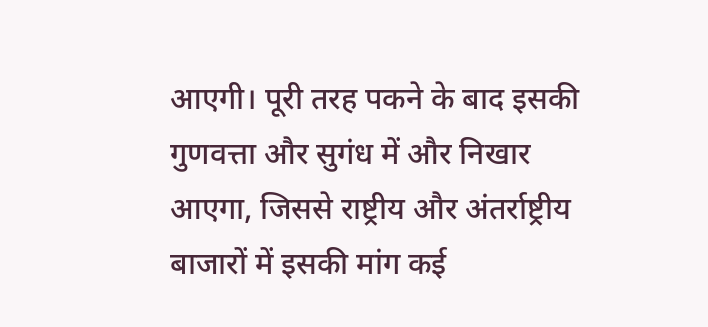आएगी। पूरी तरह पकने के बाद इसकी गुणवत्ता और सुगंध में और निखार आएगा, जिससे राष्ट्रीय और अंतर्राष्ट्रीय बाजारों में इसकी मांग कई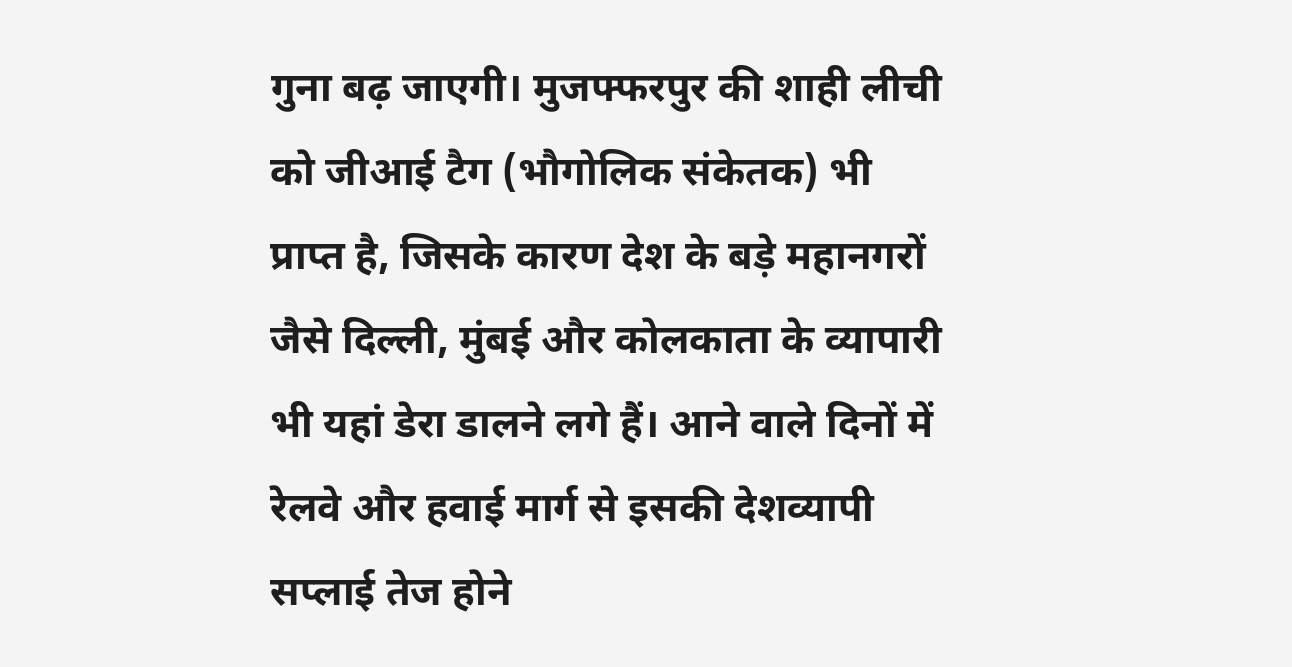गुना बढ़ जाएगी। मुजफ्फरपुर की शाही लीची को जीआई टैग (भौगोलिक संकेतक) भी प्राप्त है, जिसके कारण देश के बड़े महानगरों जैसे दिल्ली, मुंबई और कोलकाता के व्यापारी भी यहां डेरा डालने लगे हैं। आने वाले दिनों में रेलवे और हवाई मार्ग से इसकी देशव्यापी सप्लाई तेज होने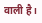वाली है।